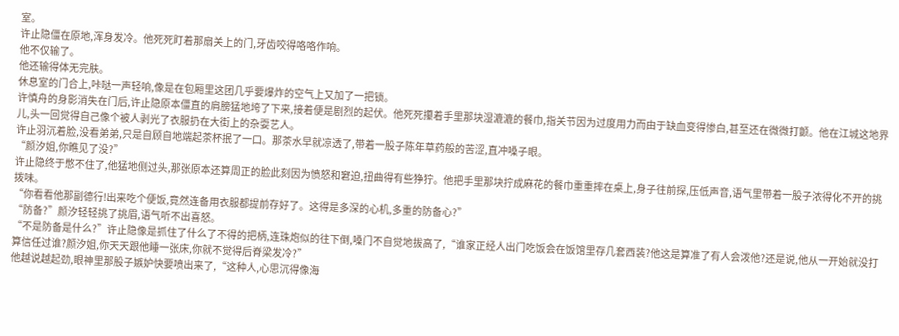室。
许止隐僵在原地,浑身发冷。他死死盯着那扇关上的门,牙齿咬得咯咯作响。
他不仅输了。
他还输得体无完肤。
休息室的门合上,咔哒一声轻响,像是在包厢里这团几乎要爆炸的空气上又加了一把锁。
许慎舟的身影消失在门后,许止隐原本僵直的肩膀猛地垮了下来,接着便是剧烈的起伏。他死死攥着手里那块湿漉漉的餐巾,指关节因为过度用力而由于缺血变得惨白,甚至还在微微打颤。他在江城这地界儿,头一回觉得自己像个被人剥光了衣服扔在大街上的杂耍艺人。
许止羽沉着脸,没看弟弟,只是自顾自地端起茶杯抿了一口。那茶水早就凉透了,带着一股子陈年草药般的苦涩,直冲嗓子眼。
“颜汐姐,你瞧见了没?”
许止隐终于憋不住了,他猛地侧过头,那张原本还算周正的脸此刻因为愤怒和窘迫,扭曲得有些狰狞。他把手里那块拧成麻花的餐巾重重摔在桌上,身子往前探,压低声音,语气里带着一股子浓得化不开的挑拨味。
“你看看他那副德行!出来吃个便饭,竟然连备用衣服都提前存好了。这得是多深的心机,多重的防备心?”
“防备?”颜汐轻轻挑了挑眉,语气听不出喜怒。
“不是防备是什么?”许止隐像是抓住了什么了不得的把柄,连珠炮似的往下倒,嗓门不自觉地拔高了,“谁家正经人出门吃饭会在饭馆里存几套西装?他这是算准了有人会泼他?还是说,他从一开始就没打算信任过谁?颜汐姐,你天天跟他睡一张床,你就不觉得后脊梁发冷?”
他越说越起劲,眼神里那股子嫉妒快要喷出来了,“这种人,心思沉得像海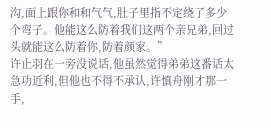沟,面上跟你和和气气,肚子里指不定绕了多少个弯子。他能这么防着我们这两个亲兄弟,回过头就能这么防着你,防着颜家。”
许止羽在一旁没说话,他虽然觉得弟弟这番话太急功近利,但他也不得不承认,许慎舟刚才那一手,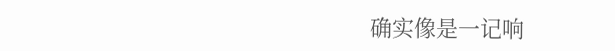确实像是一记响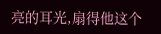亮的耳光,扇得他这个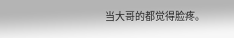当大哥的都觉得脸疼。